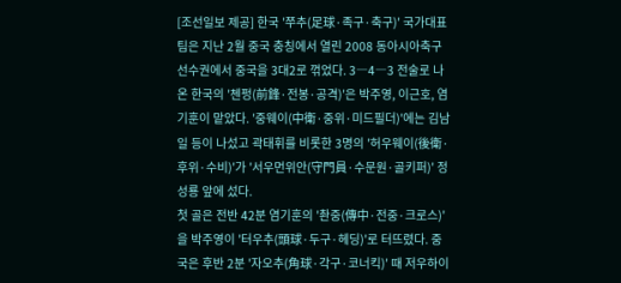[조선일보 제공] 한국 '쭈추(足球·족구·축구)' 국가대표팀은 지난 2월 중국 충칭에서 열린 2008 동아시아축구선수권에서 중국을 3대2로 꺾었다. 3―4―3 전술로 나온 한국의 '첸펑(前鋒·전봉·공격)'은 박주영, 이근호, 염기훈이 맡았다. '중웨이(中衛·중위·미드필더)'에는 김남일 등이 나섰고 곽태휘를 비롯한 3명의 '허우웨이(後衛·후위·수비)'가 '서우먼위안(守門員·수문원·골키퍼)' 정성룡 앞에 섰다.
첫 골은 전반 42분 염기훈의 '촨중(傳中·전중·크로스)'을 박주영이 '터우추(頭球·두구·헤딩)'로 터뜨렸다. 중국은 후반 2분 '자오추(角球·각구·코너킥)' 때 저우하이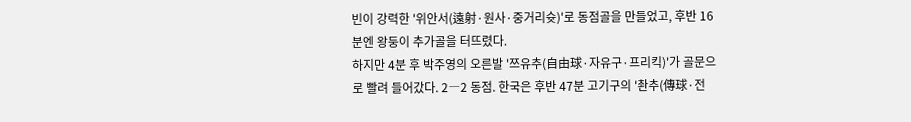빈이 강력한 '위안서(遠射·원사·중거리슛)'로 동점골을 만들었고, 후반 16분엔 왕둥이 추가골을 터뜨렸다.
하지만 4분 후 박주영의 오른발 '쯔유추(自由球·자유구·프리킥)'가 골문으로 빨려 들어갔다. 2―2 동점. 한국은 후반 47분 고기구의 '촨추(傳球·전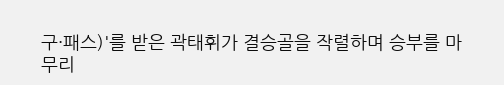구·패스)'를 받은 곽태휘가 결승골을 작렬하며 승부를 마무리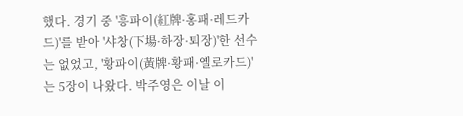했다. 경기 중 '흥파이(紅牌·홍패·레드카드)'를 받아 '샤창(下場·하장·퇴장)'한 선수는 없었고, '황파이(黃牌·황패·옐로카드)'는 5장이 나왔다. 박주영은 이날 이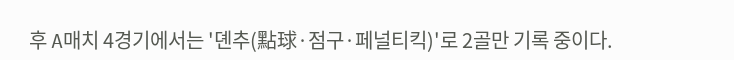후 A매치 4경기에서는 '뎬추(點球·점구·페널티킥)'로 2골만 기록 중이다.